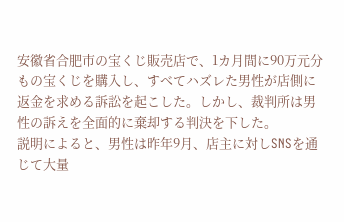安徽省合肥市の宝くじ販売店で、1カ月間に90万元分もの宝くじを購入し、すべてハズレた男性が店側に返金を求める訴訟を起こした。しかし、裁判所は男性の訴えを全面的に棄却する判決を下した。
説明によると、男性は昨年9月、店主に対しSNSを通じて大量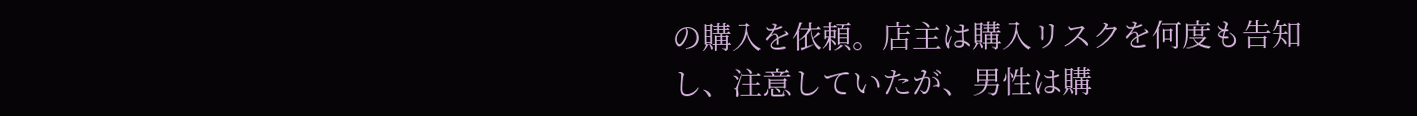の購入を依頼。店主は購入リスクを何度も告知し、注意していたが、男性は購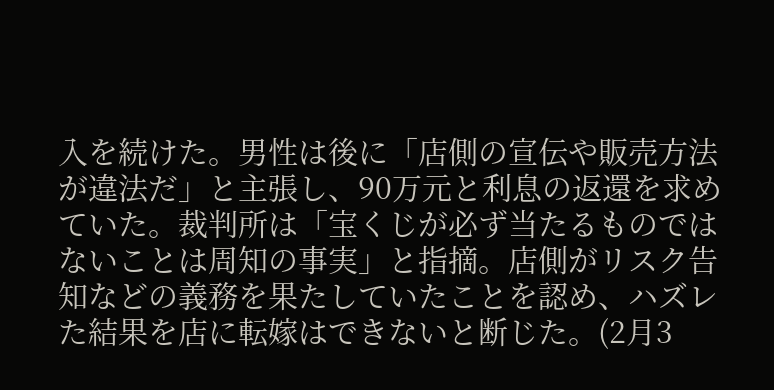入を続けた。男性は後に「店側の宣伝や販売方法が違法だ」と主張し、90万元と利息の返還を求めていた。裁判所は「宝くじが必ず当たるものではないことは周知の事実」と指摘。店側がリスク告知などの義務を果たしていたことを認め、ハズレた結果を店に転嫁はできないと断じた。(2月3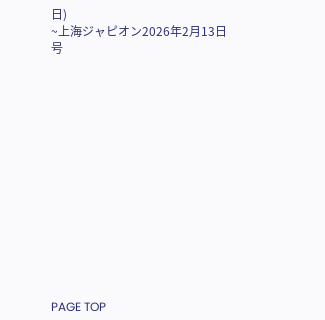日)
~上海ジャピオン2026年2月13日号














PAGE TOP